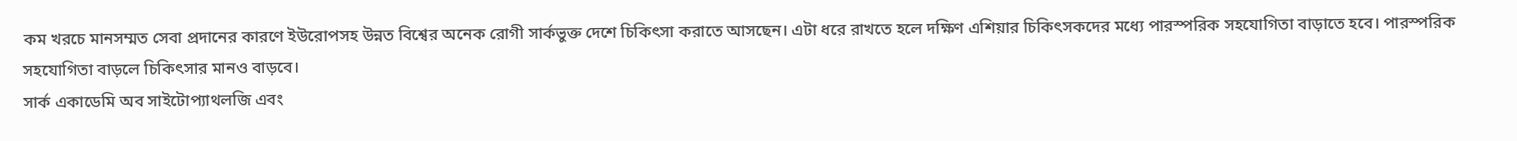কম খরচে মানসম্মত সেবা প্রদানের কারণে ইউরোপসহ উন্নত বিশ্বের অনেক রোগী সার্কভুক্ত দেশে চিকিৎসা করাতে আসছেন। এটা ধরে রাখতে হলে দক্ষিণ এশিয়ার চিকিৎসকদের মধ্যে পারস্পরিক সহযোগিতা বাড়াতে হবে। পারস্পরিক সহযোগিতা বাড়লে চিকিৎসার মানও বাড়বে।
সার্ক একাডেমি অব সাইটোপ্যাথলজি এবং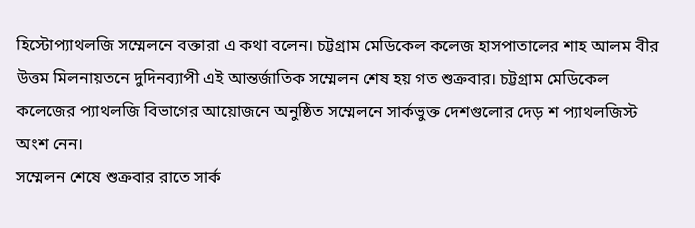হিস্টোপ্যাথলজি সম্মেলনে বক্তারা এ কথা বলেন। চট্টগ্রাম মেডিকেল কলেজ হাসপাতালের শাহ আলম বীর উত্তম মিলনায়তনে দুদিনব্যাপী এই আন্তর্জাতিক সম্মেলন শেষ হয় গত শুক্রবার। চট্টগ্রাম মেডিকেল কলেজের প্যাথলজি বিভাগের আয়োজনে অনুষ্ঠিত সম্মেলনে সার্কভুক্ত দেশগুলোর দেড় শ প্যাথলজিস্ট অংশ নেন।
সম্মেলন শেষে শুক্রবার রাতে সার্ক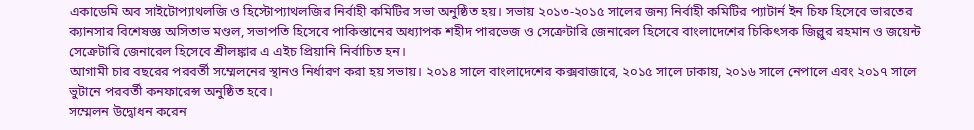একাডেমি অব সাইটোপ্যাথলজি ও হিস্টোপ্যাথলজির নির্বাহী কমিটির সভা অনুষ্ঠিত হয়। সভায় ২০১৩-২০১৫ সালের জন্য নির্বাহী কমিটির প্যাটার্ন ইন চিফ হিসেবে ভারতের ক্যানসার বিশেষজ্ঞ অসিতাভ মণ্ডল, সভাপতি হিসেবে পাকিস্তানের অধ্যাপক শহীদ পারভেজ ও সেক্রেটারি জেনারেল হিসেবে বাংলাদেশের চিকিৎসক জিল্লুর রহমান ও জয়েন্ট সেক্রেটারি জেনারেল হিসেবে শ্রীলঙ্কার এ এইচ প্রিয়ানি নির্বাচিত হন।
আগামী চার বছরের পরবর্তী সম্মেলনের স্থানও নির্ধারণ করা হয় সভায়। ২০১৪ সালে বাংলাদেশের কক্সবাজারে, ২০১৫ সালে ঢাকায়, ২০১৬ সালে নেপালে এবং ২০১৭ সালে ভুটানে পরবর্তী কনফারেন্স অনুষ্ঠিত হবে।
সম্মেলন উদ্বোধন করেন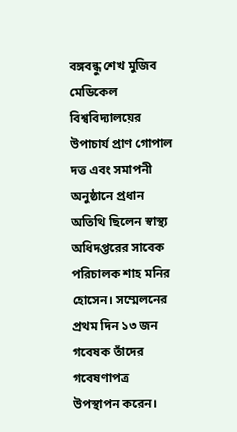বঙ্গবন্ধু শেখ মুজিব মেডিকেল বিশ্ববিদ্যালয়ের উপাচার্য প্রাণ গোপাল দত্ত এবং সমাপনী অনুষ্ঠানে প্রধান অতিথি ছিলেন স্বাস্থ্য অধিদপ্তরের সাবেক পরিচালক শাহ মনির হোসেন। সম্মেলনের প্রথম দিন ১৩ জন গবেষক তাঁদের গবেষণাপত্র উপস্থাপন করেন।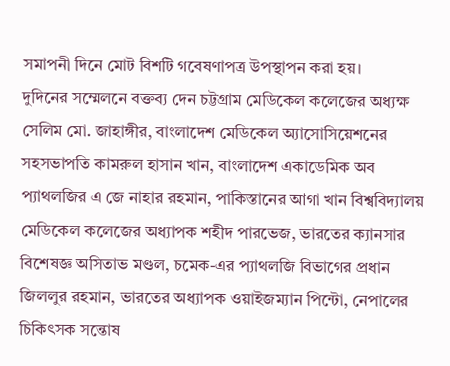সমাপনী দিনে মোট বিশটি গবেষণাপত্র উপস্থাপন করা হয়।
দুদিনের সম্মেলনে বক্তব্য দেন চট্টগ্রাম মেডিকেল কলেজের অধ্যক্ষ সেলিম মো. জাহাঙ্গীর, বাংলাদেশ মেডিকেল অ্যাসোসিয়েশনের সহসভাপতি কামরুল হাসান খান, বাংলাদেশ একাডেমিক অব প্যাথলজির এ জে নাহার রহমান, পাকিস্তানের আগা খান বিশ্ববিদ্যালয় মেডিকেল কলেজের অধ্যাপক শহীদ পারভেজ, ভারতের ক্যানসার বিশেষজ্ঞ অসিতাভ মণ্ডল, চমেক-এর প্যাথলজি বিভাগের প্রধান জিললুর রহমান, ভারতের অধ্যাপক ওয়াইজম্যান পিন্টো, নেপালের চিকিৎসক সন্তোষ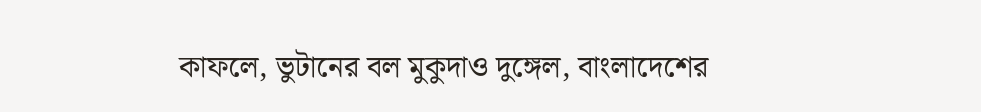কাফলে, ভুটানের বল মুকুদাও দুঙ্গেল, বাংলাদেশের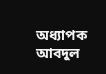অধ্যাপক আবদুল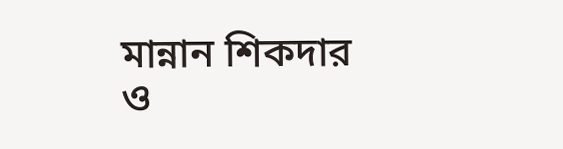মান্নান শিকদার ও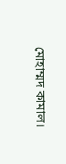মোহাম্মদ কামাল।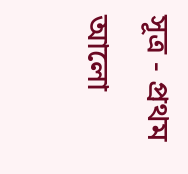সূত্র - প্রথম আলো